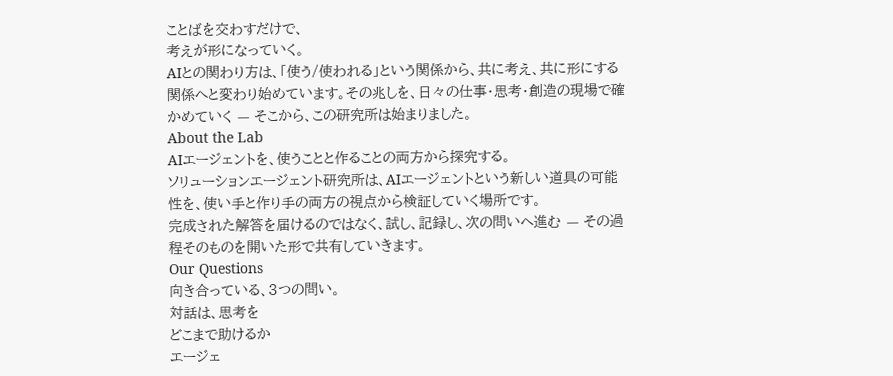ことばを交わすだけで、
考えが形になっていく。
AIとの関わり方は、「使う/使われる」という関係から、共に考え、共に形にする関係へと変わり始めています。その兆しを、日々の仕事・思考・創造の現場で確かめていく — そこから、この研究所は始まりました。
About the Lab
AIエージェントを、使うことと作ることの両方から探究する。
ソリューションエージェント研究所は、AIエージェントという新しい道具の可能性を、使い手と作り手の両方の視点から検証していく場所です。
完成された解答を届けるのではなく、試し、記録し、次の問いへ進む — その過程そのものを開いた形で共有していきます。
Our Questions
向き合っている、3つの問い。
対話は、思考を
どこまで助けるか
エージェ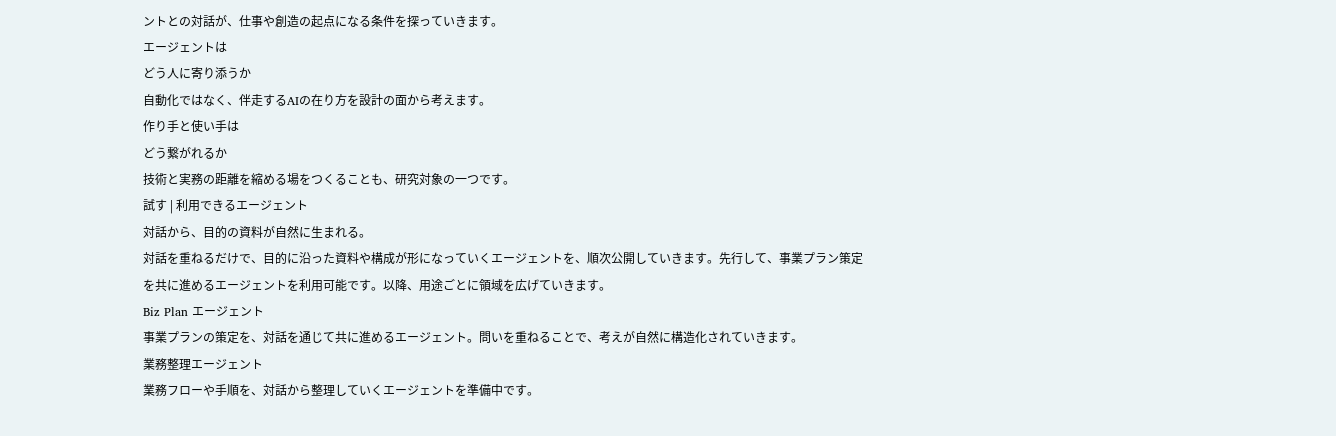ントとの対話が、仕事や創造の起点になる条件を探っていきます。
エージェントは
どう人に寄り添うか
自動化ではなく、伴走するAIの在り方を設計の面から考えます。
作り手と使い手は
どう繋がれるか
技術と実務の距離を縮める場をつくることも、研究対象の一つです。
試す | 利用できるエージェント
対話から、目的の資料が自然に生まれる。
対話を重ねるだけで、目的に沿った資料や構成が形になっていくエージェントを、順次公開していきます。先行して、事業プラン策定を共に進めるエージェントを利用可能です。以降、用途ごとに領域を広げていきます。
Biz Plan エージェント
事業プランの策定を、対話を通じて共に進めるエージェント。問いを重ねることで、考えが自然に構造化されていきます。
業務整理エージェント
業務フローや手順を、対話から整理していくエージェントを準備中です。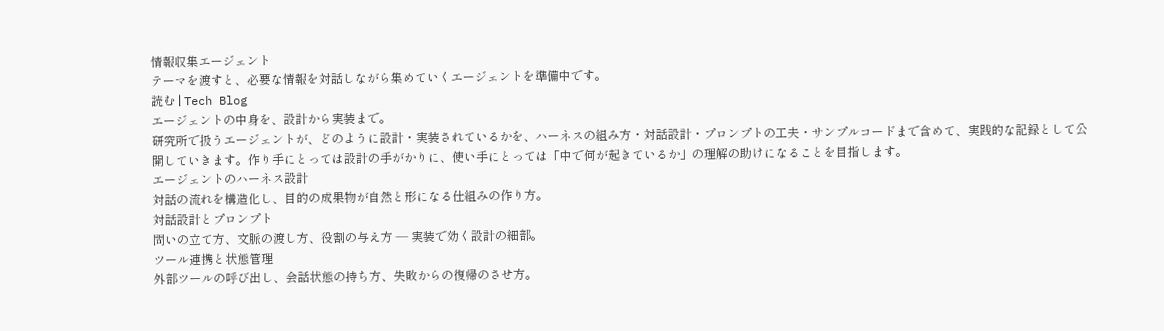情報収集エージェント
テーマを渡すと、必要な情報を対話しながら集めていくエージェントを準備中です。
読む | Tech Blog
エージェントの中身を、設計から実装まで。
研究所で扱うエージェントが、どのように設計・実装されているかを、ハーネスの組み方・対話設計・プロンプトの工夫・サンプルコードまで含めて、実践的な記録として公開していきます。作り手にとっては設計の手がかりに、使い手にとっては「中で何が起きているか」の理解の助けになることを目指します。
エージェントのハーネス設計
対話の流れを構造化し、目的の成果物が自然と形になる仕組みの作り方。
対話設計とプロンプト
問いの立て方、文脈の渡し方、役割の与え方 — 実装で効く設計の細部。
ツール連携と状態管理
外部ツールの呼び出し、会話状態の持ち方、失敗からの復帰のさせ方。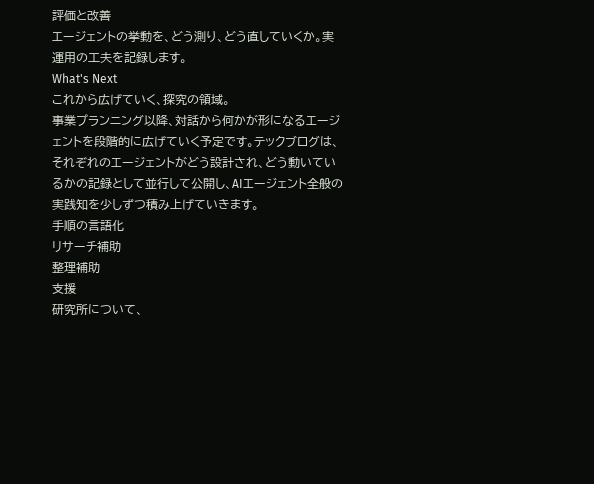評価と改善
エージェントの挙動を、どう測り、どう直していくか。実運用の工夫を記録します。
What's Next
これから広げていく、探究の領域。
事業プランニング以降、対話から何かが形になるエージェントを段階的に広げていく予定です。テックブログは、それぞれのエージェントがどう設計され、どう動いているかの記録として並行して公開し、AIエージェント全般の実践知を少しずつ積み上げていきます。
手順の言語化
リサーチ補助
整理補助
支援
研究所について、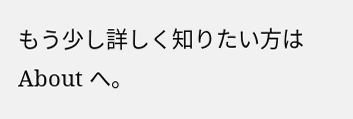もう少し詳しく知りたい方は About へ。